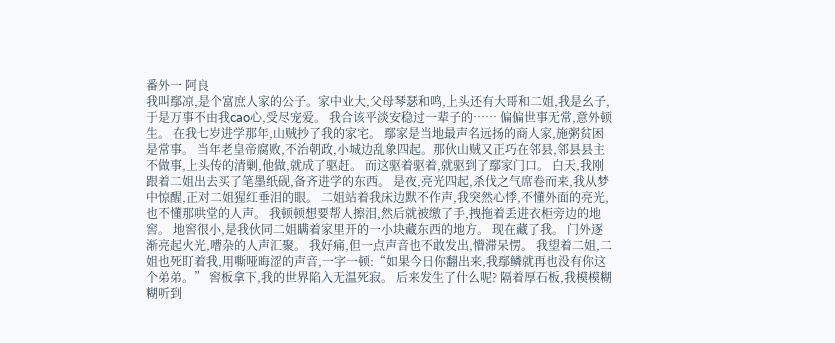番外一 阿良
我叫鄢凉,是个富庶人家的公子。家中业大,父母琴瑟和鸣,上头还有大哥和二姐,我是幺子,于是万事不由我cao心,受尽宠爱。 我合该平淡安稳过一辈子的…… 偏偏世事无常,意外顿生。 在我七岁进学那年,山贼抄了我的家宅。 鄢家是当地最声名远扬的商人家,施粥贫困是常事。 当年老皇帝腐败,不治朝政,小城边乱象四起。那伙山贼又正巧在邻县,邻县县主不做事,上头传的清剿,他做,就成了驱赶。 而这驱着驱着,就驱到了鄢家门口。 白天,我刚跟着二姐出去买了笔墨纸砚,备齐进学的东西。 是夜,亮光四起,杀伐之气席卷而来,我从梦中惊醒,正对二姐猩红垂泪的眼。 二姐站着我床边默不作声,我突然心悸,不懂外面的亮光,也不懂那哄堂的人声。 我顿顿想要帮人擦泪,然后就被缴了手,拽拖着丢进衣柜旁边的地窖。 地窖很小,是我伙同二姐瞒着家里开的一小块藏东西的地方。 现在藏了我。 门外逐渐亮起火光,嘈杂的人声汇聚。 我好痛,但一点声音也不敢发出,懵滞呆愣。 我望着二姐,二姐也死盯着我,用嘶哑晦涩的声音,一字一顿:“如果今日你翻出来,我鄢鳞就再也没有你这个弟弟。” 窖板拿下,我的世界陷入无温死寂。 后来发生了什么呢? 隔着厚石板,我模模糊糊听到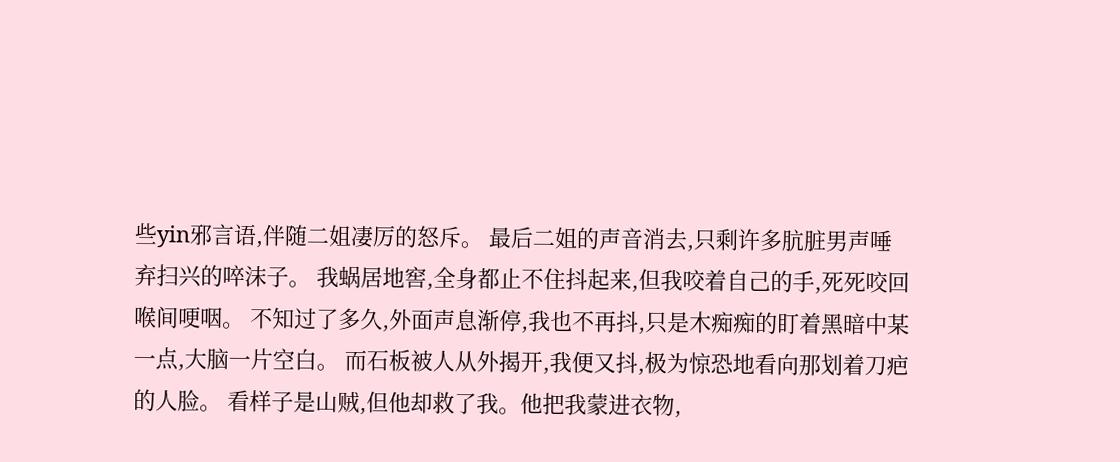些yin邪言语,伴随二姐凄厉的怒斥。 最后二姐的声音消去,只剩许多肮脏男声唾弃扫兴的啐沫子。 我蜗居地窖,全身都止不住抖起来,但我咬着自己的手,死死咬回喉间哽咽。 不知过了多久,外面声息渐停,我也不再抖,只是木痴痴的盯着黑暗中某一点,大脑一片空白。 而石板被人从外揭开,我便又抖,极为惊恐地看向那划着刀疤的人脸。 看样子是山贼,但他却救了我。他把我蒙进衣物,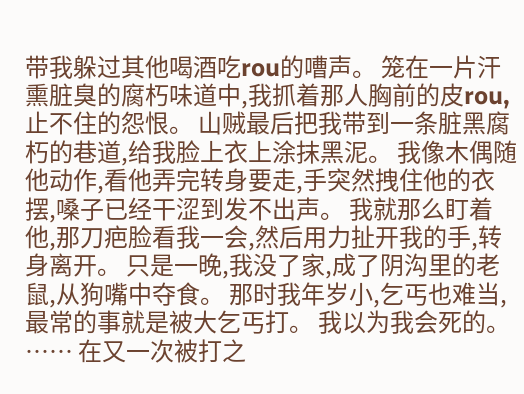带我躲过其他喝酒吃rou的嘈声。 笼在一片汗熏脏臭的腐朽味道中,我抓着那人胸前的皮rou,止不住的怨恨。 山贼最后把我带到一条脏黑腐朽的巷道,给我脸上衣上涂抹黑泥。 我像木偶随他动作,看他弄完转身要走,手突然拽住他的衣摆,嗓子已经干涩到发不出声。 我就那么盯着他,那刀疤脸看我一会,然后用力扯开我的手,转身离开。 只是一晚,我没了家,成了阴沟里的老鼠,从狗嘴中夺食。 那时我年岁小,乞丐也难当,最常的事就是被大乞丐打。 我以为我会死的。 …… 在又一次被打之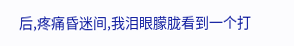后,疼痛昏迷间,我泪眼朦胧看到一个打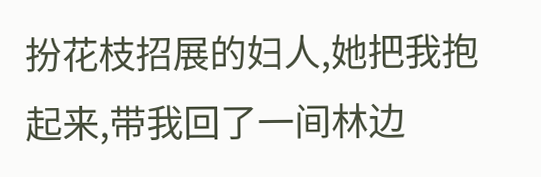扮花枝招展的妇人,她把我抱起来,带我回了一间林边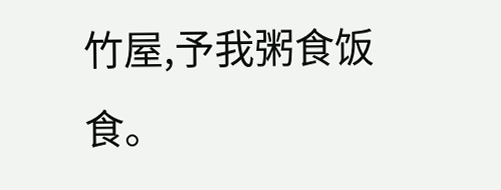竹屋,予我粥食饭食。